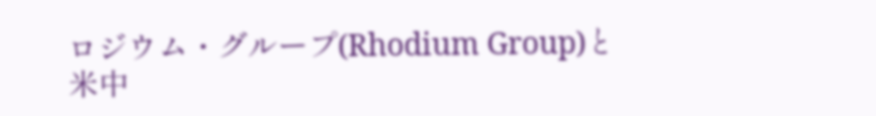ロジウム・グループ(Rhodium Group)と米中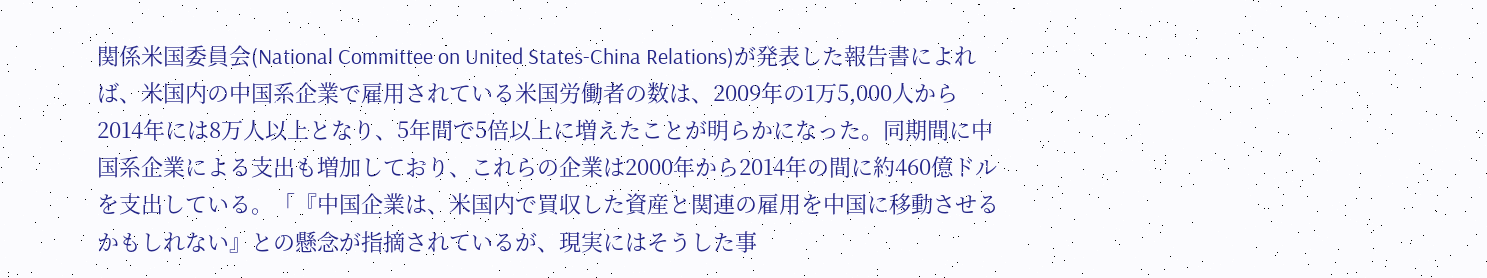関係米国委員会(National Committee on United States-China Relations)が発表した報告書によれば、米国内の中国系企業で雇用されている米国労働者の数は、2009年の1万5,000人から2014年には8万人以上となり、5年間で5倍以上に増えたことが明らかになった。同期間に中国系企業による支出も増加しており、これらの企業は2000年から2014年の間に約460億ドルを支出している。「『中国企業は、米国内で買収した資産と関連の雇用を中国に移動させるかもしれない』との懸念が指摘されているが、現実にはそうした事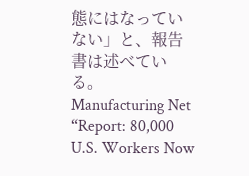態にはなっていない」と、報告書は述べている。
Manufacturing Net “Report: 80,000 U.S. Workers Now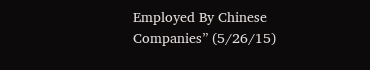Employed By Chinese Companies” (5/26/15)